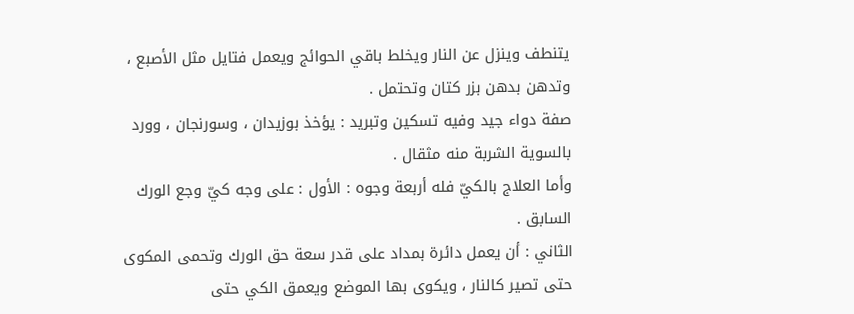يتنطف وينزل عن النار ويخلط باقي الحوائج ويعمل فتايل مثل الأصبع ، وتدهن بدهن بزر كتان وتحتمل .
صفة دواء جيد وفيه تسكين وتبريد : يؤخذ بوزيدان ، وسورنجان ، وورد بالسوية الشربة منه مثقال .
وأما العلاج بالكيّ فله أربعة وجوه : الأول : على وجه كيّ وجع الورك السابق .
الثاني : أن يعمل دائرة بمداد على قدر سعة حق الورك وتحمى المكوى حتى تصير كالنار ، ويكوى بها الموضع ويعمق الكي حتى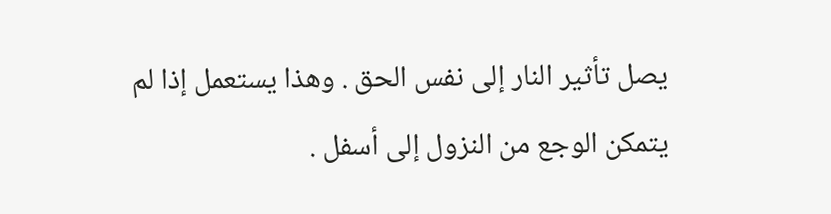يصل تأثير النار إلى نفس الحق . وهذا يستعمل إذا لم يتمكن الوجع من النزول إلى أسفل .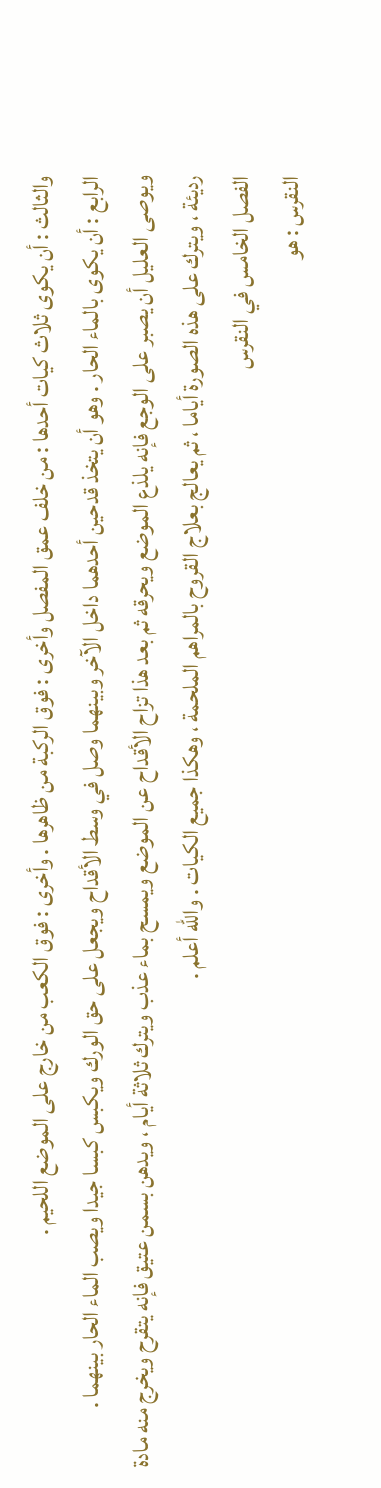والثالث : أن يكوى ثلاث كيات أحدها : من خلف عمق المفصل وأخرى : فوق الركبة من ظاهرها . وأخرى : فوق الكعب من خارج على الموضع اللحيم .
الرابع : أن يكوى بالماء الحار . وهو أن يتخذ قدحين أحدهما داخل الآخر وبينهما وصل في وسط الأقداح ويجعل على حق الورك ويكبس كبسا جيدا ويصب الماء الحار بينهما .
ويوصى العليل أن يصبر على الوجع فإنه يلذع الموضع ويحرقه ثم بعد هذا تزاح الأقداح عن الموضع ويمسح بماء عذب ويترك ثلاثة أيام ، ويدهن بسمن عتيق فإنه يتقرح ويخرج منه مادة رديئة ، ويترك على هذه الصورة أياما ، ثم يعالج بعلاج القروح بالمراهم الملحمة ، وهكذا جميع الكيات . واللّه أعلم .
الفصل الخامس في النقرس
النقرس : هو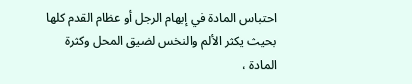احتباس المادة في إبهام الرجل أو عظام القدم كلها بحيث يكثر الألم والنخس لضيق المحل وكثرة المادة ،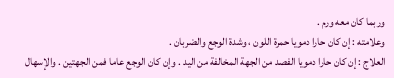وربما كان معه ورم .
وعلامته : إن كان حارا دمويا حمرة اللون ، وشدة الوجع والضربان .
العلاج : إن كان حارا دمويا الفصد من الجهة المخالفة من اليد . وإن كان الوجع عاما فمن الجهتين . والإسهال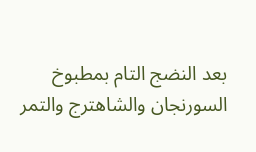بعد النضج التام بمطبوخ السورنجان والشاهترج والتمر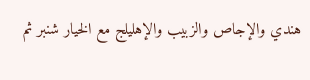هندي والإجاص والزبيب والإهليلج مع الخيار شنبر ثم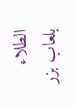الطلاء بلعاب بزر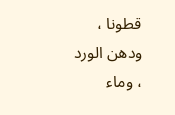قطونا ، ودهن الورد ، وماء